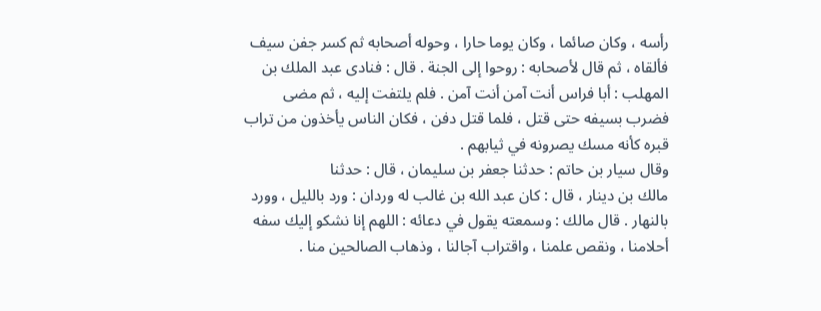رأسه ، وكان صائما ، وكان يوما حارا ، وحوله أصحابه ثم كسر جفن سيف
فألقاه ، ثم قال لأصحابه : روحوا إلى الجنة . قال : فنادى عبد الملك بن
المهلب : أبا فراس أنت آمن أنت آمن . فلم يلتفت إليه ، ثم مضى
فضرب بسيفه حتى قتل ، فلما قتل دفن ، فكان الناس يأخذون من تراب
قبره كأنه مسك يصرونه في ثيابهم .
وقال سيار بن حاتم : حدثنا جعفر بن سليمان ، قال : حدثنا
مالك بن دينار ، قال : كان عبد الله بن غالب له وردان : ورد بالليل ، وورد
بالنهار . قال مالك : وسمعته يقول في دعائه : اللهم إنا نشكو إليك سفه
أحلامنا ، ونقص علمنا ، واقتراب آجالنا ، وذهاب الصالحين منا .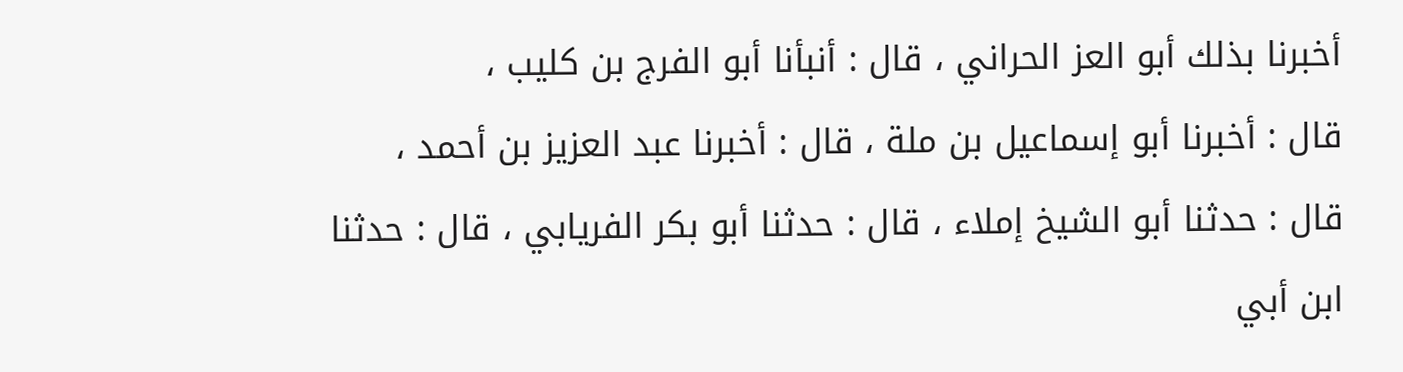أخبرنا بذلك أبو العز الحراني ، قال : أنبأنا أبو الفرج بن كليب ،
قال : أخبرنا أبو إسماعيل بن ملة ، قال : أخبرنا عبد العزيز بن أحمد ،
قال : حدثنا أبو الشيخ إملاء ، قال : حدثنا أبو بكر الفريابي ، قال : حدثنا
ابن أبي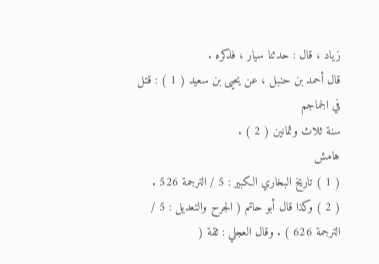زياد ، قال : حدثنا سيار ، فذكره .
قال أحمد بن حنبل ، عن يحيى بن سعيد ( 1 ) : قتل في الجماجم
سنة ثلاث وثمانين ( 2 ) .
هامش
( 1 ) تاريخ البخاري الكبير : 5 / الترجمة 526 .
( 2 ) وكذا قال أبو حاتم ( الجرح والتعديل : 5 / الترجمة 626 ) . وقال العجلي : ثقة (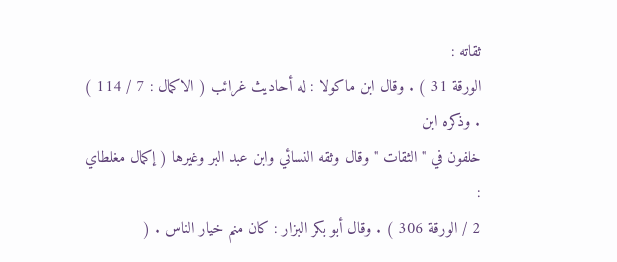ثقاته :
الورقة 31 ) . وقال ابن ماكولا : له أحاديث غرائب ( الاكمال : 7 / 114 ) . وذكره ابن
خلفون في " الثقات " وقال وثقه النسائي وابن عبد البر وغيرها ( إكمال مغلطاي :
2 / الورقة 306 ) . وقال أبو بكر البزار : كان منم خيار الناس . (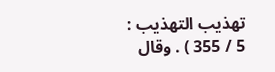تهذيب التهذيب :
5 / 355 ) . وقال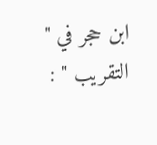ابن حجر في " التقريب " :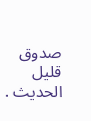صدوق قليل الحديث .